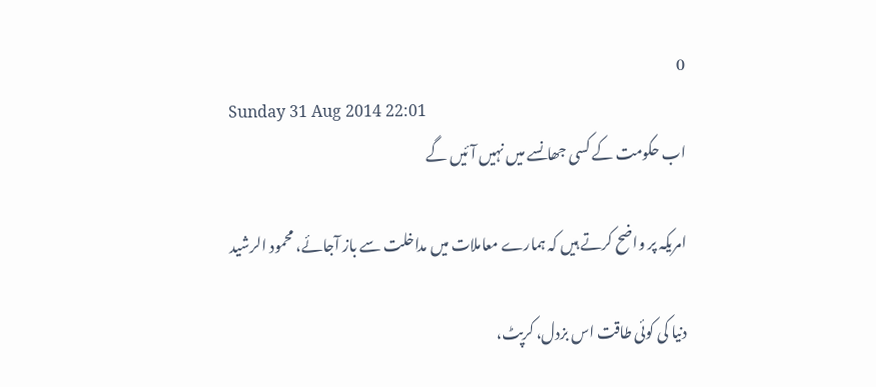0
Sunday 31 Aug 2014 22:01
اب حکومت کے کسی جھانسے میں نہیں آئیں گے

امریکہ پر واضح کرتے ہیں کہ ہمارے معاملات میں مداخلت سے باز آجائے، محمود الرشید

دنیا کی کوئی طاقت اس بزدل، کرپٹ،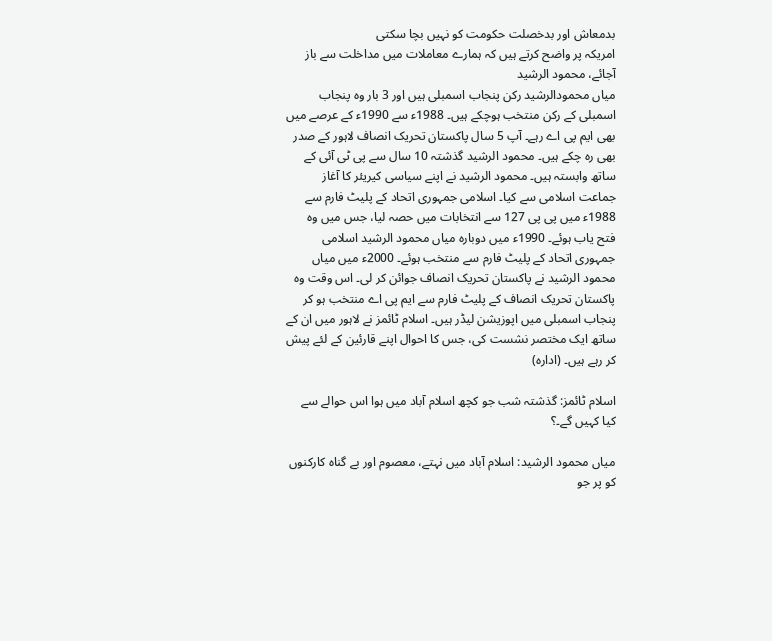بدمعاش اور بدخصلت حکومت کو نہیں بچا سکتی
امریکہ پر واضح کرتے ہیں کہ ہمارے معاملات میں مداخلت سے باز آجائے، محمود الرشید
میاں محمودالرشید رکن پنجاب اسمبلی ہیں اور 3 بار وہ پنجاب اسمبلی کے رکن منتخب ہوچکے ہیں۔ 1988ء سے 1990ء کے عرصے میں بھی ایم پی اے رہے۔ آپ 5 سال پاکستان تحریک انصاف لاہور کے صدر بھی رہ چکے ہیں۔ محمود الرشید گذشتہ 10 سال سے پی ٹی آئی کے ساتھ وابستہ ہیں۔ محمود الرشید نے اپنے سیاسی کیریئر کا آغاز جماعت اسلامی سے کیا۔ اسلامی جمہوری اتحاد کے پلیٹ فارم سے 1988ء میں پی پی 127 سے انتخابات میں حصہ لیا، جس میں وہ فتح یاب ہوئے۔ 1990ء میں دوبارہ میاں محمود الرشید اسلامی جمہوری اتحاد کے پلیٹ فارم سے منتخب ہوئے۔ 2000ء میں میاں محمود الرشید نے پاکستان تحریک انصاف جوائن کر لی۔ اس وقت وہ پاکستان تحریک انصاف کے پلیٹ فارم سے ایم پی اے منتخب ہو کر پنجاب اسمبلی میں اپوزیشن لیڈر ہیں۔ اسلام ٹائمز نے لاہور میں ان کے ساتھ ایک مختصر نشست کی، جس کا احوال اپنے قارئین کے لئے پیش کر رہے ہیں۔ (ادارہ)

اسلام ٹائمز: گذشتہ شب جو کچھ اسلام آباد میں ہوا اس حوالے سے کیا کہیں گے۔؟

میاں محمود الرشید: اسلام آباد میں نہتے، معصوم اور بے گناہ کارکنوں کو پر جو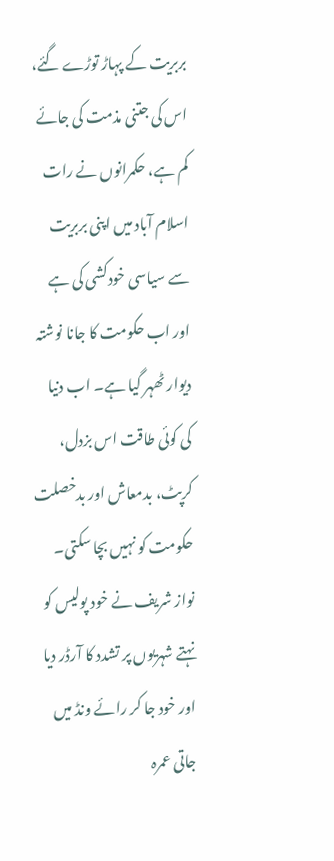بربریت کے پہاڑ توڑے گئے، اس کی جتنی مذمت کی جائے کم ہے، حکمرانوں نے رات اسلام آباد میں اپنی بربریت سے سیاسی خودکشی کی ہے اور اب حکومت کا جانا نوشتہ دیوار ٹھہر گیا ہے۔ اب دنیا کی کوئی طاقت اس بزدل، کرپٹ، بدمعاش اور بدخصلت حکومت کو نہیں بچا سکتی۔ نواز شریف نے خود پولیس کو نہتے شہریوں پر تشدد کا آرڈر دیا اور خود جا کر رائے ونڈ میں جاتی عمرہ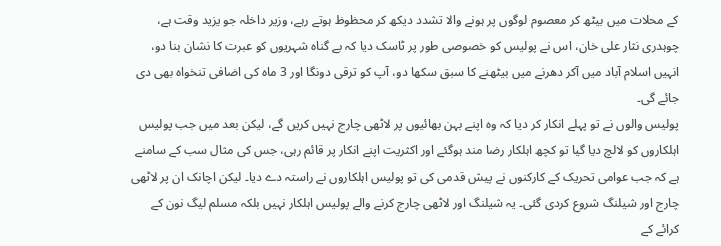کے محلات میں بیٹھ کر معصوم لوگوں پر ہونے والا تشدد دیکھ کر محظوظ ہوتے رہے، وزیر داخلہ جو یزید وقت ہے، چوہدری نثار علی خان، اس نے پولیس کو خصوصی طور پر ٹاسک دیا کہ بے گناہ شہریوں کو عبرت کا نشان بنا دو، انہیں اسلام آباد میں آکر دھرنے میں بیٹھنے کا سبق سکھا دو، آپ کو ترقی دونگا اور 3 ماہ کی اضافی تنخواہ بھی دی جائے گی۔
پولیس والوں نے تو پہلے انکار کر دیا کہ وہ اپنے بہن بھائیوں پر لاٹھی چارج نہیں کریں گے، لیکن بعد میں جب پولیس اہلکاروں کو لالچ دیا گیا تو کچھ اہلکار رضا مند ہوگئے اور اکثریت اپنے انکار پر قائم رہی، جس کی مثال سب کے سامنے ہے کہ جب عوامی تحریک کے کارکنوں نے پیش قدمی کی تو پولیس اہلکاروں نے راستہ دے دیا۔ لیکن اچانک ان پر لاٹھی چارج اور شیلنگ شروع کردی گئی۔ یہ شیلنگ اور لاٹھی چارج کرنے والے پولیس اہلکار نہیں بلکہ مسلم لیگ نون کے کرائے کے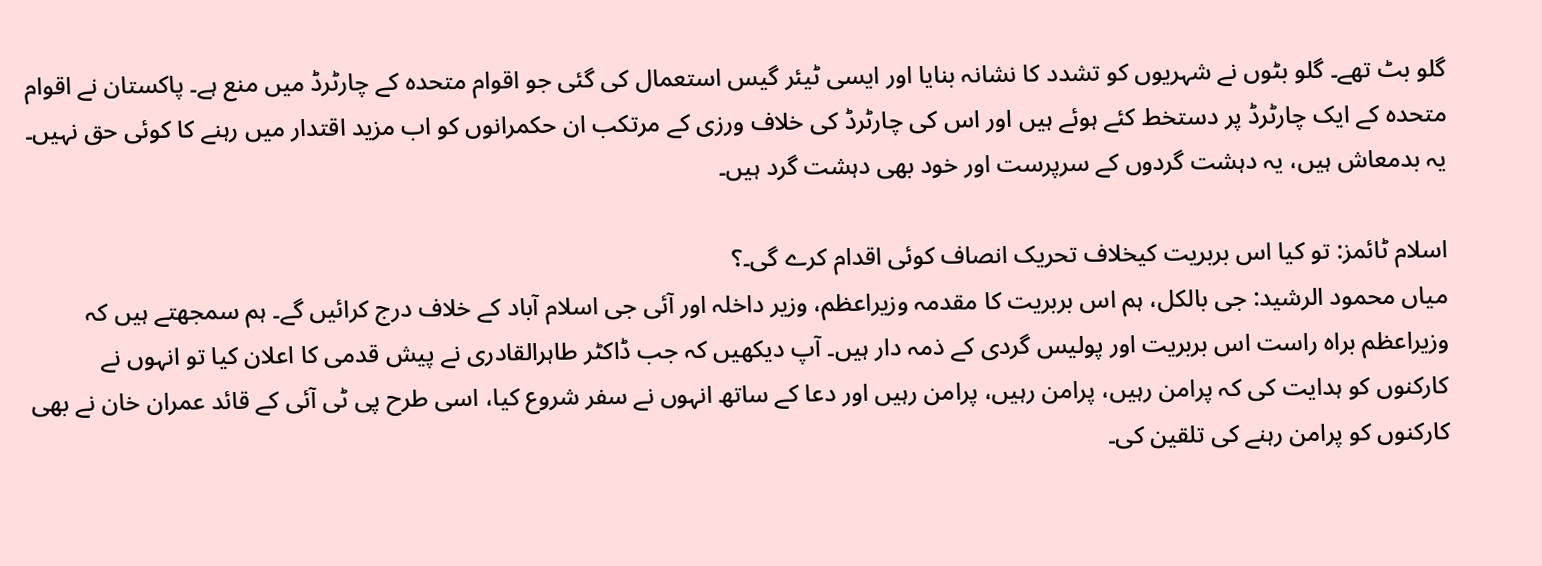گلو بٹ تھے۔ گلو بٹوں نے شہریوں کو تشدد کا نشانہ بنایا اور ایسی ٹیئر گیس استعمال کی گئی جو اقوام متحدہ کے چارٹرڈ میں منع ہے۔ پاکستان نے اقوام متحدہ کے ایک چارٹرڈ پر دستخط کئے ہوئے ہیں اور اس کی چارٹرڈ کی خلاف ورزی کے مرتکب ان حکمرانوں کو اب مزید اقتدار میں رہنے کا کوئی حق نہیں۔ یہ بدمعاش ہیں، یہ دہشت گردوں کے سرپرست اور خود بھی دہشت گرد ہیں۔

اسلام ٹائمز: تو کیا اس بربریت کیخلاف تحریک انصاف کوئی اقدام کرے گی۔؟
میاں محمود الرشید: جی بالکل، ہم اس بربریت کا مقدمہ وزیراعظم، وزیر داخلہ اور آئی جی اسلام آباد کے خلاف درج کرائیں گے۔ ہم سمجھتے ہیں کہ وزیراعظم براہ راست اس بربریت اور پولیس گردی کے ذمہ دار ہیں۔ آپ دیکھیں کہ جب ڈاکٹر طاہرالقادری نے پیش قدمی کا اعلان کیا تو انہوں نے کارکنوں کو ہدایت کی کہ پرامن رہیں، پرامن رہیں، پرامن رہیں اور دعا کے ساتھ انہوں نے سفر شروع کیا، اسی طرح پی ٹی آئی کے قائد عمران خان نے بھی کارکنوں کو پرامن رہنے کی تلقین کی۔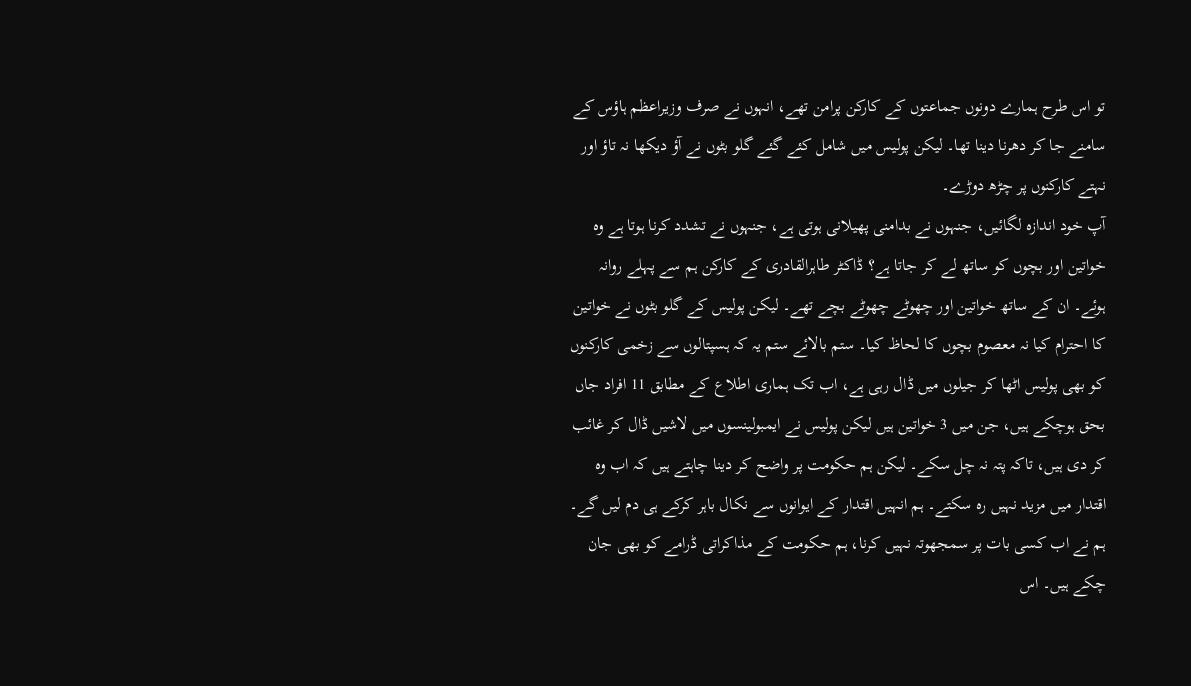تو اس طرح ہمارے دونوں جماعتوں کے کارکن پرامن تھے، انہوں نے صرف وزیراعظم ہاؤس کے سامنے جا کر دھرنا دینا تھا۔ لیکن پولیس میں شامل کئے گئے گلو بٹوں نے آؤ دیکھا نہ تاؤ اور نہتے کارکنوں پر چڑھ دوڑے۔
آپ خود اندازہ لگائیں، جنہوں نے بدامنی پھیلانی ہوتی ہے، جنہوں نے تشدد کرنا ہوتا ہے وہ خواتین اور بچوں کو ساتھ لے کر جاتا ہے؟ ڈاکٹر طاہرالقادری کے کارکن ہم سے پہلے روانہ ہوئے۔ ان کے ساتھ خواتین اور چھوٹے چھوٹے بچے تھے۔ لیکن پولیس کے گلو بٹوں نے خواتین کا احترام کیا نہ معصوم بچوں کا لحاظ کیا۔ ستم بالائے ستم یہ کہ ہسپتالوں سے زخمی کارکنوں کو بھی پولیس اٹھا کر جیلوں میں ڈال رہی ہے، اب تک ہماری اطلاع کے مطابق 11 افراد جاں بحق ہوچکے ہیں، جن میں 3 خواتین ہیں لیکن پولیس نے ایمبولینسوں میں لاشیں ڈال کر غائب کر دی ہیں، تاکہ پتہ نہ چل سکے۔ لیکن ہم حکومت پر واضح کر دینا چاہتے ہیں کہ اب وہ اقتدار میں مزید نہیں رہ سکتے۔ ہم انہیں اقتدار کے ایوانوں سے نکال باہر کرکے ہی دم لیں گے۔ ہم نے اب کسی بات پر سمجھوتہ نہیں کرنا، ہم حکومت کے مذاکراتی ڈرامے کو بھی جان چکے ہیں۔ اس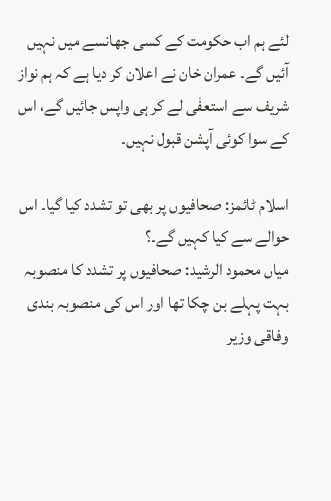لئے ہم اب حکومت کے کسی جھانسے میں نہیں آئیں گے۔ عمران خان نے اعلان کر دیا ہے کہ ہم نواز شریف سے استعفٰی لے کر ہی واپس جائیں گے، اس کے سوا کوئی آپشن قبول نہیں۔

اسلام ٹائمز: صحافیوں پر بھی تو تشدد کیا گیا۔ اس حوالے سے کیا کہیں گے۔؟
میاں محمود الرشید: صحافیوں پر تشدد کا منصوبہ بہت پہلے بن چکا تھا اور اس کی منصوبہ بندی وفاقی وزیر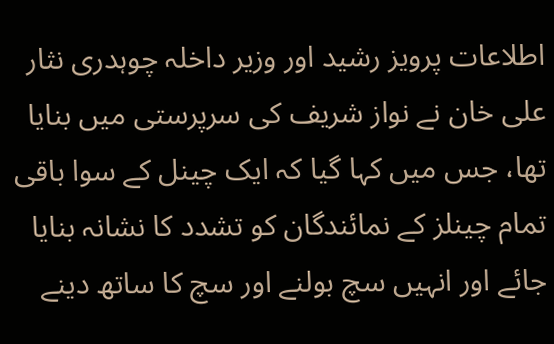اطلاعات پرویز رشید اور وزیر داخلہ چوہدری نثار علی خان نے نواز شریف کی سرپرستی میں بنایا تھا، جس میں کہا گیا کہ ایک چینل کے سوا باقی تمام چینلز کے نمائندگان کو تشدد کا نشانہ بنایا جائے اور انہیں سچ بولنے اور سچ کا ساتھ دینے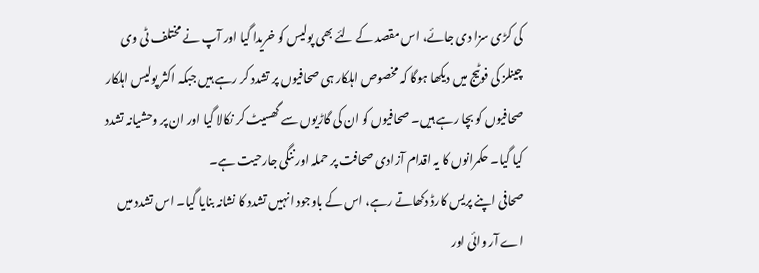کی کڑی سزا دی جائے، اس مقصد کے لئے بھی پولیس کو خریدا گیا اور آپ نے مختلف ٹی وی چینلز کی فوٹیج میں دیکھا ہوگا کہ مخصوص اہلکار ہی صحافیوں پر تشدد کر رہے ہیں جبکہ اکثر پولیس اہلکار صحافیوں کو بچا رہے ہیں۔ صحافیوں کو ان کی گاڑیوں سے گھسیٹ کر نکالا گیا اور ان پر وحشیانہ تشدد کیا گیا۔ حکمرانوں کا یہ اقدام آزادی صحافت پر حملہ اور ننگی جارحیت ہے۔
صحافی اپنے پریس کارڈ دکھاتے رہے، اس کے باوجود انہیں تشدد کا نشانہ بنایا گیا۔ اس تشدد میں اے آر وائی اور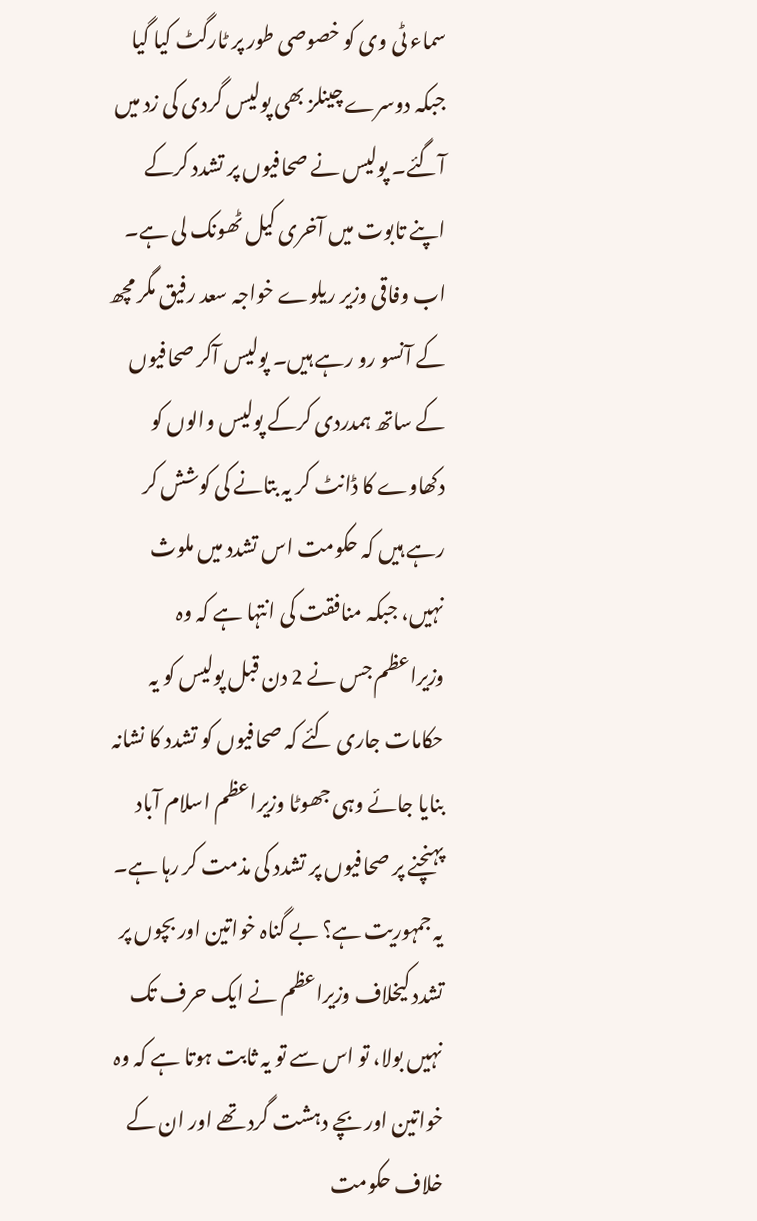سماء ٹی وی کو خصوصی طور پر ٹارگٹ کیا گیا جبکہ دوسرے چینلز بھی پولیس گردی کی زد میں آگئے۔ پولیس نے صحافیوں پر تشدد کرکے اپنے تابوت میں آخری کیل ٹھونک لی ہے۔ اب وفاقی وزیر ریلوے خواجہ سعد رفیق مگر مچھ کے آنسو رو رہے ہیں۔ پولیس آکر صحافیوں کے ساتھ ہمدردی کرکے پولیس والوں کو دکھاوے کا ڈانٹ کر یہ بتانے کی کوشش کر رہے ہیں کہ حکومت اس تشدد میں ملوث نہیں، جبکہ منافقت کی انتہا ہے کہ وہ وزیراعظم جس نے 2 دن قبل پولیس کو یہ حکامات جاری کئے کہ صحافیوں کو تشدد کا نشانہ بنایا جائے وہی جھوٹا وزیراعظم اسلام آباد پہنچنے پر صحافیوں پر تشدد کی مذمت کر رہا ہے۔ یہ جمہوریت ہے؟ بے گناہ خواتین اور بچوں پر تشدد کیخلاف وزیراعظم نے ایک حرف تک نہیں بولا، تو اس سے تو یہ ثابت ہوتا ہے کہ وہ خواتین اور بچے دہشت گرد تھے اور ان کے خلاف حکومت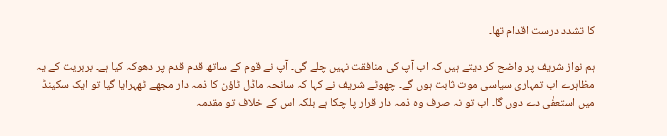کا تشدد درست اقدام تھا۔

ہم نواز شریف پر واضح کر دیتے ہیں کہ اب آپ کی منافقت نہیں چلے گی۔ آپ نے قوم کے ساتھ قدم قدم پر دھوکہ کیا ہے۔ بربریت کے یہ مظاہرے اب تمہاری سیاسی موت ثابت ہوں گے۔ چھوٹے شریف نے کہا کہ سانحہ ماڈل ٹاؤن کا ذمہ دار مجھے ٹھہرایا گیا تو ایک سکینڈ میں استعفٰی دے دوں گا۔ اب تو نہ صرف وہ ذمہ دار قرار پا چکا ہے بلکہ اس کے خلاف تو مقدمہ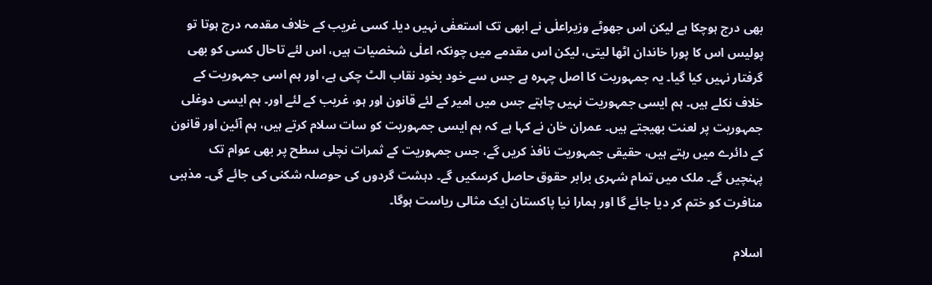بھی درج ہوچکا ہے لیکن اس جھوٹے وزیراعلٰی نے ابھی تک استعفٰی نہیں دیا۔ کسی غریب کے خلاف مقدمہ درج ہوتا تو پولیس اس کا پورا خاندان اٹھا لیتی، لیکن اس مقدمے میں چونکہ اعلٰی شخصیات ہیں، اس لئے تاحال کسی کو بھی گرفتار نہیں کیا گیا۔ یہ جمہوریت کا اصل چہرہ ہے جس سے خود بخود نقاب الٹ چکی ہے، اور ہم اسی جمہوریت کے خلاف نکلے ہیں۔ ہم ایسی جمہوریت نہیں چاہتے جس میں امیر کے لئے قانون اور ہو، غریب کے لئے اور۔ ہم ایسی دوغلی جمہوریت پر لعنت بھیجتے ہیں۔ عمران خان نے کہا ہے کہ ہم ایسی جمہوریت کو سات سلام کرتے ہیں، ہم آئین اور قانون کے دائرے میں رہتے ہیں، حقیقی جمہوریت نافذ کریں گے، جس جمہوریت کے ثمرات نچلی سطح پر بھی عوام تک پہنچیں گے۔ ملک میں تمام شہری برابر حقوق حاصل کرسکیں گے۔ دہشت گردوں کی حوصلہ شکنی کی جائے گی۔ مذہبی منافرت کو ختم کر دیا جائے گا اور ہمارا نیا پاکستان ایک مثالی ریاست ہوگا۔

اسلام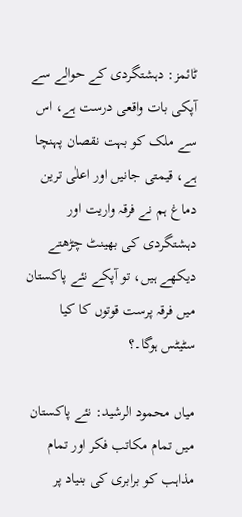ٹائمز: دہشتگردی کے حوالے سے آپکی بات واقعی درست ہے، اس سے ملک کو بہت نقصان پہنچا ہے، قیمتی جانیں اور اعلٰی ترین دماغ ہم نے فرقہ واریت اور دہشتگردی کی بھینٹ چڑھتے دیکھے ہیں، تو آپکے نئے پاکستان میں فرقہ پرست قوتوں کا کیا سٹیٹس ہوگا۔؟

میاں محمود الرشید: نئے پاکستان میں تمام مکاتب فکر اور تمام مذاہب کو برابری کی بنیاد پر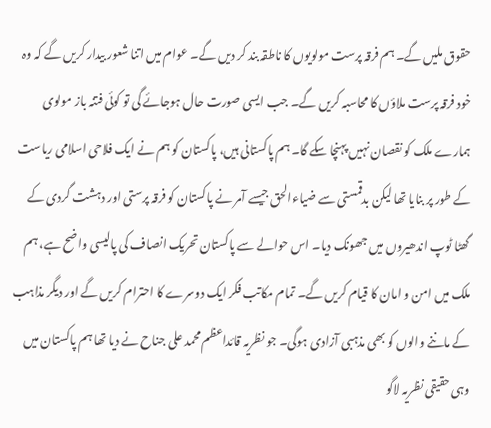حقوق ملیں گے۔ ہم فرقہ پرست مولویوں کا ناطقہ بند کر دیں گے۔ عوام میں اتنا شعور بیدار کریں گے کہ وہ خود فرقہ پرست ملاؤں کا محاسبہ کریں گے۔ جب ایسی صورت حال ہوجائے گی تو کوئی فتنہ باز مولوی ہمارے ملک کو نقصان نہیں پہنچا سکے گا۔ ہم پاکستانی ہیں، پاکستان کو ہم نے ایک فلاحی اسلامی ریاست کے طور پر بنایا تھا لیکن بدقمستی سے ضیاءالحق جیسے آمر نے پاکستان کو فرقہ پرستی اور دہشت گردی کے گھٹا ٹوپ اندھیروں میں جھونک دیا۔ اس حوالے سے پاکستان تحریک انصاف کی پالیسی واضح ہے، ہم ملک میں امن و امان کا قیام کریں گے۔ تمام مکاتب فکر ایک دوسرے کا احترام کریں گے اور دیگر مذاہب کے ماننے والوں کو بھی مذہبی آزادی ہوگی۔ جو نظریہ قائداعظم محمد علی جناح نے دیا تھا ہم پاکستان میں وہی حقیقی نظریہ لاگو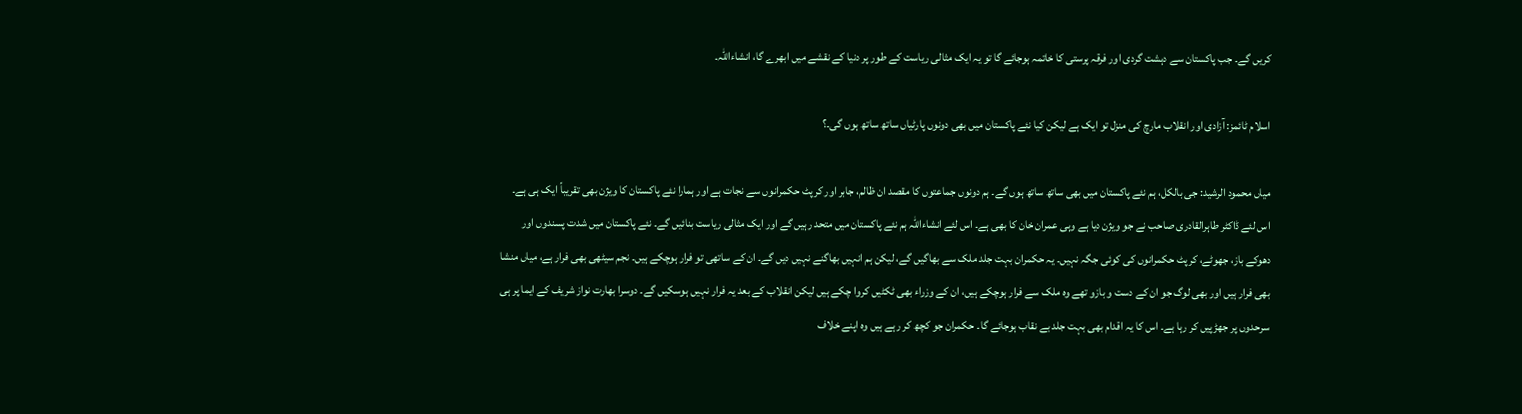کریں گے۔ جب پاکستان سے دہشت گردی اور فرقہ پرستی کا خاتمہ ہوجائے گا تو یہ ایک مثالی ریاست کے طور پر دنیا کے نقشے میں ابھرے گا، انشاءاللہ۔

اسلام ٹائمز: آزادی اور انقلاب مارچ کی منزل تو ایک ہے لیکن کیا نئے پاکستان میں بھی دونوں پارٹیاں ساتھ ساتھ ہوں گی۔؟

میاں محمود الرشید: جی بالکل، ہم نئے پاکستان میں بھی ساتھ ساتھ ہوں گے۔ ہم دونوں جماعتوں کا مقصد ان ظالم، جابر اور کرپٹ حکمرانوں سے نجات ہے اور ہمارا نئے پاکستان کا ویژن بھی تقریباً ایک ہی ہے۔ اس لئے ڈاکٹر طاہرالقادری صاحب نے جو ویژن دیا ہے وہی عمران خان کا بھی ہے۔ اس لئے انشاءاللہ ہم نئے پاکستان میں متحد رہیں گے اور ایک مثالی ریاست بنائیں گے۔ نئے پاکستان میں شدت پسندوں اور دھوکے باز، جھوٹے، کرپٹ حکمرانوں کی کوئی جگہ نہیں۔ یہ حکمران بہت جلد ملک سے بھاگیں گے، لیکن ہم انہیں بھاگنے نہیں دیں گے۔ ان کے ساتھی تو فرار ہوچکے ہیں۔ نجم سیٹھی بھی فرار ہے، میاں منشا بھی فرار ہیں اور بھی لوگ جو ان کے دست و بازو تھے وہ ملک سے فرار ہوچکے ہیں، ان کے وزراء بھی ٹکٹیں کروا چکے ہیں لیکن انقلاب کے بعد یہ فرار نہیں ہوسکیں گے۔ دوسرا بھارت نواز شریف کے ایما پر ہی سرحدوں پر جھڑپیں کر رہا ہے۔ اس کا یہ اقدام بھی بہت جلد بے نقاب ہوجائے گا۔ حکمران جو کچھ کر رہے ہیں وہ اپنے خلاف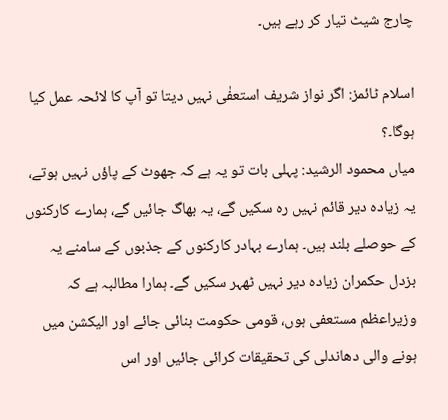چارج شیٹ تیار کر رہے ہیں۔

اسلام ٹائمز: اگر نواز شریف استعفٰی نہیں دیتا تو آپ کا لائحہ عمل کیا ہوگا۔؟
میاں محمود الرشید: پہلی بات تو یہ ہے کہ جھوٹ کے پاؤں نہیں ہوتے، یہ زیادہ دیر قائم نہیں رہ سکیں گے، یہ بھاگ جائیں گے، ہمارے کارکنوں کے حوصلے بلند ہیں۔ ہمارے بہادر کارکنوں کے جذبوں کے سامنے یہ بزدل حکمران زیادہ دیر نہیں ٹھہر سکیں گے۔ ہمارا مطالبہ ہے کہ وزیراعظم مستعفی ہوں، قومی حکومت بنائی جائے اور الیکشن میں ہونے والی دھاندلی کی تحقیقات کرائی جائیں اور اس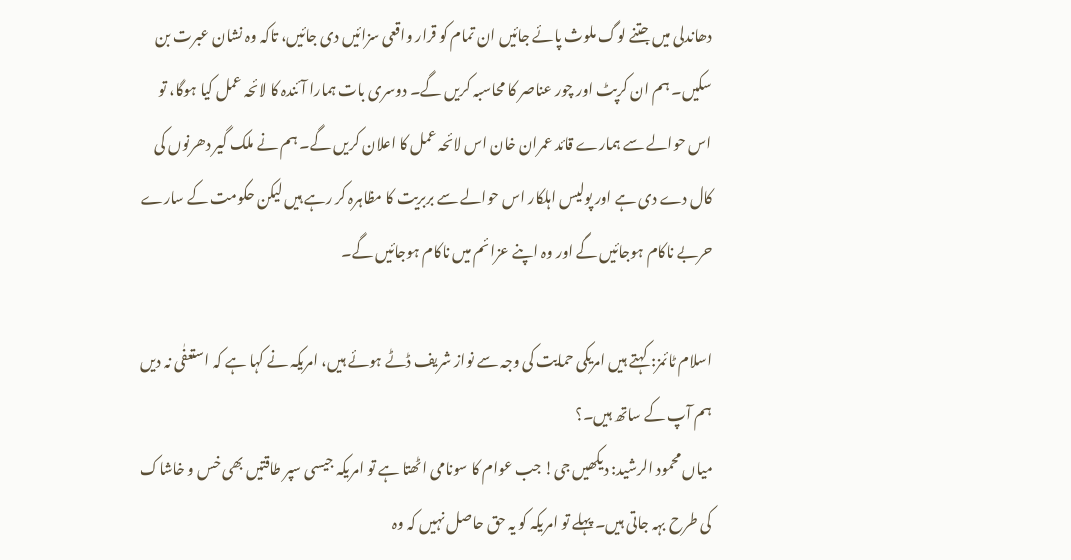دھاندلی میں جتنے لوگ ملوث پائے جائیں ان تمام کو قرار واقعی سزائیں دی جائیں، تاکہ وہ نشان عبرت بن سکیں۔ ہم ان کرپٹ اور چور عناصر کا محاسبہ کریں گے۔ دوسری بات ہمارا آئندہ کا لائحہ عمل کیا ہوگا، تو اس حوالے سے ہمارے قائد عمران خان اس لائحہ عمل کا اعلان کریں گے۔ ہم نے ملک گیر دھرنوں کی کال دے دی ہے اور پولیس اہلکار اس حوالے سے بربریت کا مظاہرہ کر رہے ہیں لیکن حکومت کے سارے حربے ناکام ہوجائیں گے اور وہ اپنے عزائم میں ناکام ہوجائیں گے۔

اسلام ٹائمز: کہتے ہیں امریکی حمایت کی وجہ سے نواز شریف ڈٹے ہوئے ہیں، امریکہ نے کہا ہے کہ استعفٰی نہ دیں ہم آپ کے ساتھ ہیں۔؟
میاں محمود الرشید: دیکھیں جی! جب عوام کا سونامی اٹھتا ہے تو امریکہ جیسی سپر طاقتیں بھی خس و خاشاک کی طرح بہہ جاتی ہیں۔ پہلے تو امریکہ کو یہ حق حاصل نہیں کہ وہ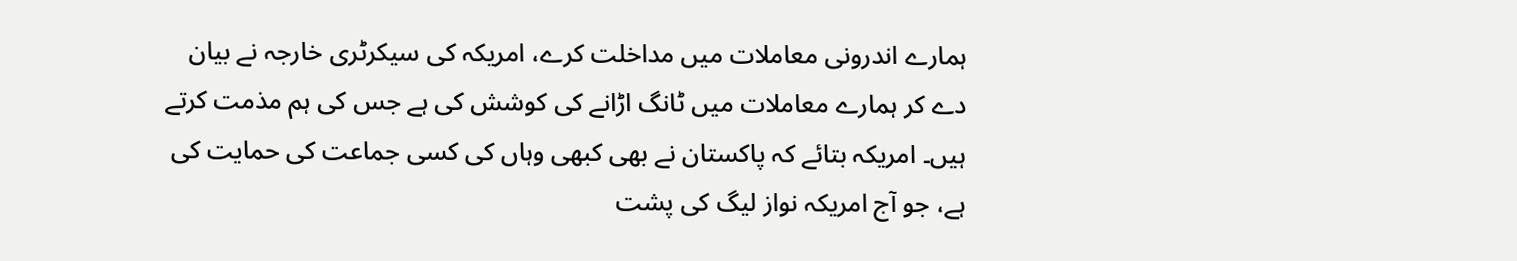ہمارے اندرونی معاملات میں مداخلت کرے، امریکہ کی سیکرٹری خارجہ نے بیان دے کر ہمارے معاملات میں ٹانگ اڑانے کی کوشش کی ہے جس کی ہم مذمت کرتے ہیں۔ امریکہ بتائے کہ پاکستان نے بھی کبھی وہاں کی کسی جماعت کی حمایت کی ہے، جو آج امریکہ نواز لیگ کی پشت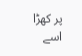پر کھڑا اسے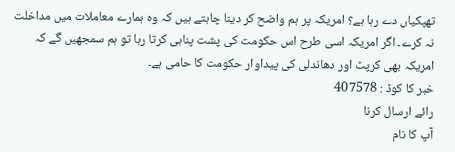تھپکیاں دے رہا ہے؟ امریکہ پر ہم واضح کر دینا چاہتے ہیں کہ وہ ہمارے معاملات میں مداخلت نہ کرے۔ اگر امریکہ اسی طرح اس حکومت کی پشت پناہی کرتا رہا تو ہم سمجھیں گے کہ امریکہ بھی کرپٹ اور دھاندلی کی پیداوار حکومت کا حامی ہے۔
خبر کا کوڈ : 407578
رائے ارسال کرنا
آپ کا نام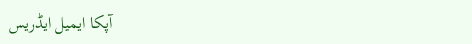آپکا ایمیل ایڈریس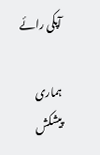آپکی رائے

ہماری پیشکش